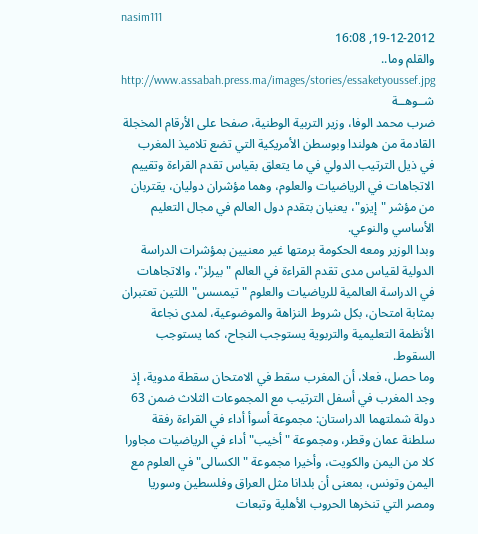nasim111
19-12-2012, 16:08
والقلم وما..
http://www.assabah.press.ma/images/stories/essaketyoussef.jpg
شــوهــة
ضرب محمد الوفا، وزير التربية الوطنية، صفحا على الأرقام المخجلة القادمة من هولندا وبوسطن الأمريكية التي تضع تلاميذ المغرب في ذيل الترتيب الدولي في ما يتعلق بقياس تقدم القراءة وتقييم الاتجاهات في الرياضيات والعلوم، وهما مؤشران دوليان، يقتربان من مؤشر "إيزو"، يعنيان بتقدم دول العالم في مجال التعليم الأساسي والنوعي.
وبدا الوزير ومعه الحكومة برمتها غير معنيين بمؤشرات الدراسة الدولية لقياس مدى تقدم القراءة في العالم "بيرلز"، والاتجاهات في الدراسة العالمية للرياضيات والعلوم "تيمسس" اللتين تعتبران بمثابة امتحان، بكل شروط النزاهة والموضوعية، لمدى نجاعة الأنظمة التعليمية والتربوية يستوجب النجاح، كما يستوجب السقوط.
وما حصل، فعلا، أن المغرب سقط في الامتحان سقطة مدوية، إذ وجد المغرب في أسفل الترتيب مع المجموعات الثلاث ضمن 63 دولة شملتهما الدراستان: مجموعة أسوأ أداء في القراءة رفقة سلطنة عمان وقطر، ومجموعة "أخيب" أداء في الرياضيات مجاورا كلا من اليمن والكويت، وأخيرا مجموعة "الكسالى" في العلوم مع اليمن وتونس، بمعنى أن بلدانا مثل العراق وفلسطين وسوريا ومصر التي تنخرها الحروب الأهلية وتبعات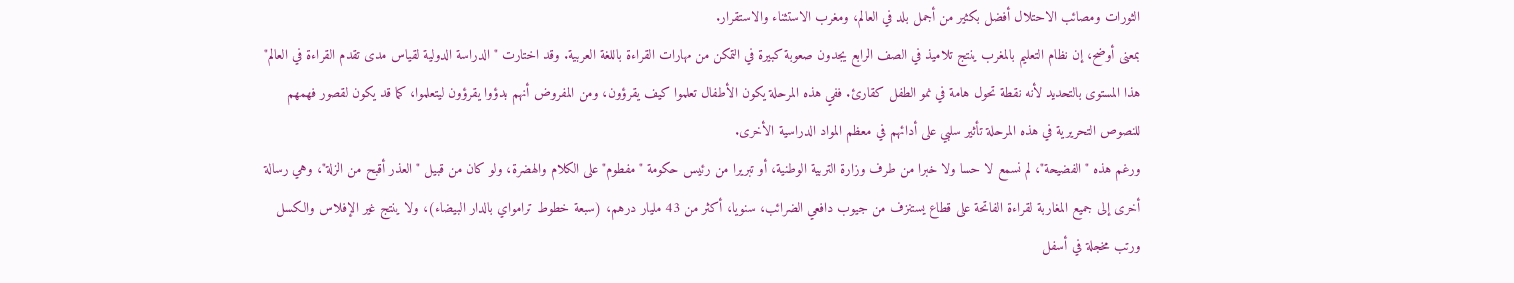الثورات ومصائب الاحتلال أفضل بكثير من أجمل بلد في العالم، ومغرب الاستثناء والاستقرار.
بمعنى أوضح، إن نظام التعليم بالمغرب ينتج تلاميذ في الصف الرابع يجدون صعوبة كبيرة في التمكن من مهارات القراءة باللغة العربية. وقد اختارت "الدراسة الدولية لقياس مدى تقدم القراءة في العالم" هذا المستوى بالتحديد لأنه نقطة تحول هامة في نمو الطفل كقارئ. ففي هذه المرحلة يكون الأطفال تعلموا كيف يقرؤون، ومن المفروض أنهم بدؤوا يقرؤون ليتعلموا، كما قد يكون لقصور فهمهم للنصوص التحريرية في هذه المرحلة تأثير سلبي على أدائهم في معظم المواد الدراسية الأخرى.
ورغم هذه "الفضيحة"، لم نسمع لا حسا ولا خبرا من طرف وزارة التربية الوطنية، أو تبريرا من رئيس حكومة "مفطوم" على الكلام والهضرة، ولو كان من قبيل "العذر أقبح من الزلة"، وهي رسالة أخرى إلى جميع المغاربة لقراءة الفاتحة على قطاع يستنزف من جيوب دافعي الضرائب، سنويا، أكثر من 43 مليار درهم، (سبعة خطوط ترامواي بالدار البيضاء)، ولا ينتج غير الإفلاس والكسل ورتب مخجلة في أسفل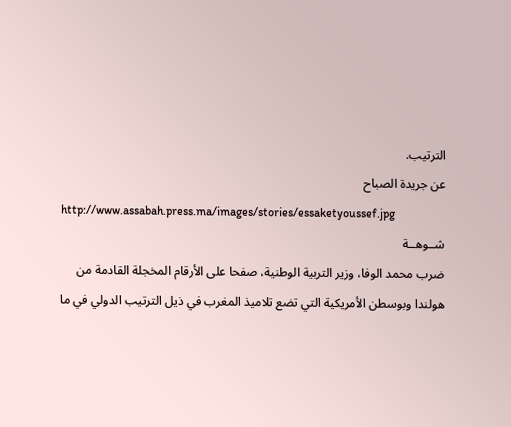الترتيب.
عن جريدة الصباح
http://www.assabah.press.ma/images/stories/essaketyoussef.jpg
شــوهــة
ضرب محمد الوفا، وزير التربية الوطنية، صفحا على الأرقام المخجلة القادمة من هولندا وبوسطن الأمريكية التي تضع تلاميذ المغرب في ذيل الترتيب الدولي في ما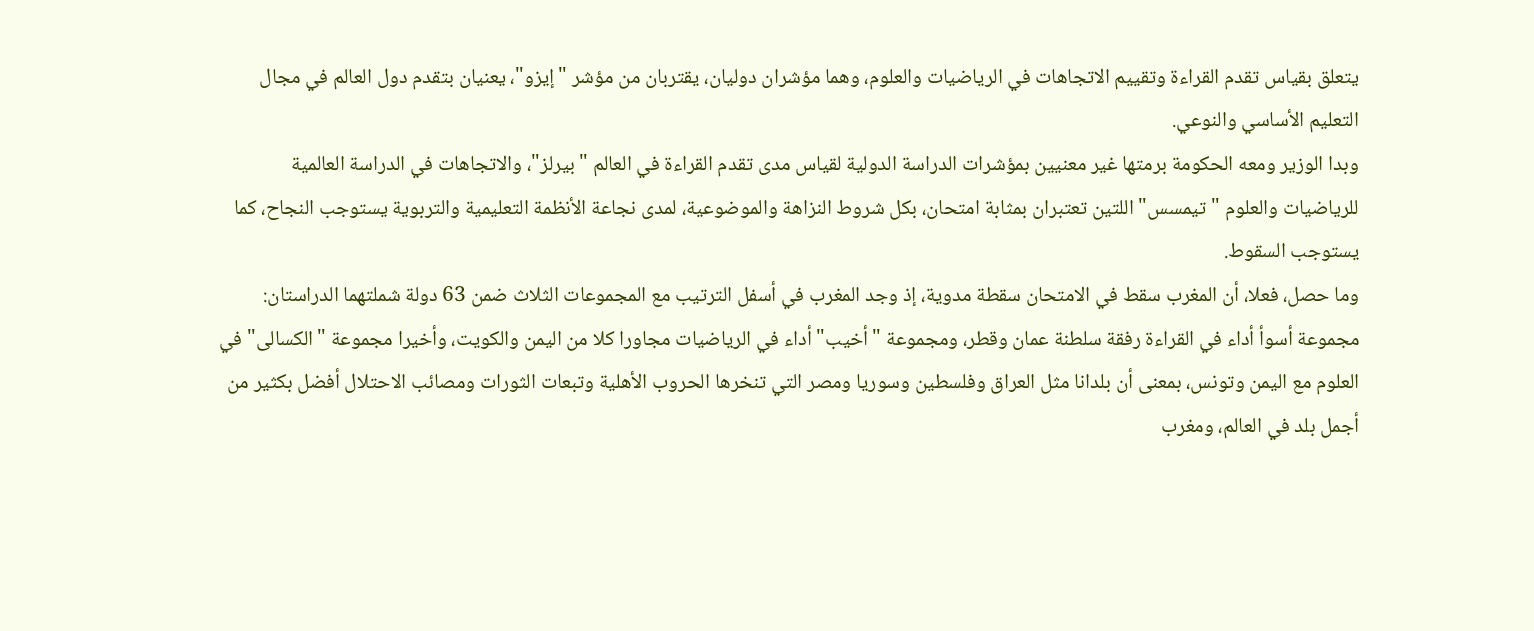يتعلق بقياس تقدم القراءة وتقييم الاتجاهات في الرياضيات والعلوم، وهما مؤشران دوليان، يقتربان من مؤشر "إيزو"، يعنيان بتقدم دول العالم في مجال التعليم الأساسي والنوعي.
وبدا الوزير ومعه الحكومة برمتها غير معنيين بمؤشرات الدراسة الدولية لقياس مدى تقدم القراءة في العالم "بيرلز"، والاتجاهات في الدراسة العالمية للرياضيات والعلوم "تيمسس" اللتين تعتبران بمثابة امتحان، بكل شروط النزاهة والموضوعية، لمدى نجاعة الأنظمة التعليمية والتربوية يستوجب النجاح، كما يستوجب السقوط.
وما حصل، فعلا، أن المغرب سقط في الامتحان سقطة مدوية، إذ وجد المغرب في أسفل الترتيب مع المجموعات الثلاث ضمن 63 دولة شملتهما الدراستان: مجموعة أسوأ أداء في القراءة رفقة سلطنة عمان وقطر، ومجموعة "أخيب" أداء في الرياضيات مجاورا كلا من اليمن والكويت، وأخيرا مجموعة "الكسالى" في العلوم مع اليمن وتونس، بمعنى أن بلدانا مثل العراق وفلسطين وسوريا ومصر التي تنخرها الحروب الأهلية وتبعات الثورات ومصائب الاحتلال أفضل بكثير من أجمل بلد في العالم، ومغرب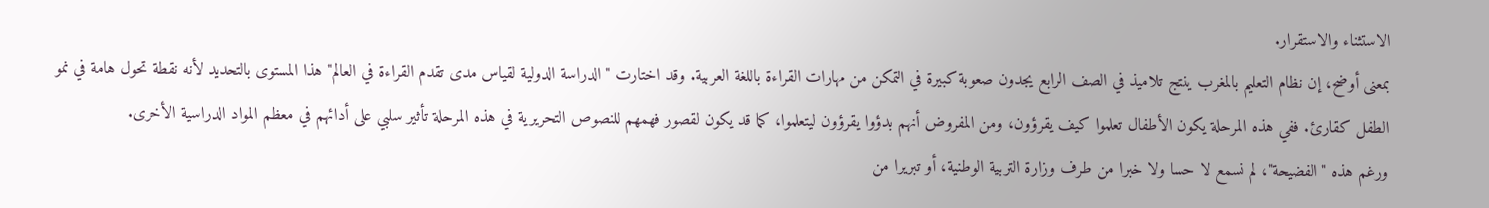الاستثناء والاستقرار.
بمعنى أوضح، إن نظام التعليم بالمغرب ينتج تلاميذ في الصف الرابع يجدون صعوبة كبيرة في التمكن من مهارات القراءة باللغة العربية. وقد اختارت "الدراسة الدولية لقياس مدى تقدم القراءة في العالم" هذا المستوى بالتحديد لأنه نقطة تحول هامة في نمو الطفل كقارئ. ففي هذه المرحلة يكون الأطفال تعلموا كيف يقرؤون، ومن المفروض أنهم بدؤوا يقرؤون ليتعلموا، كما قد يكون لقصور فهمهم للنصوص التحريرية في هذه المرحلة تأثير سلبي على أدائهم في معظم المواد الدراسية الأخرى.
ورغم هذه "الفضيحة"، لم نسمع لا حسا ولا خبرا من طرف وزارة التربية الوطنية، أو تبريرا من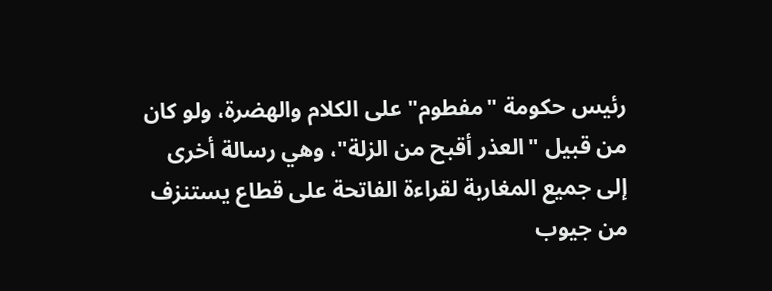رئيس حكومة "مفطوم" على الكلام والهضرة، ولو كان من قبيل "العذر أقبح من الزلة"، وهي رسالة أخرى إلى جميع المغاربة لقراءة الفاتحة على قطاع يستنزف من جيوب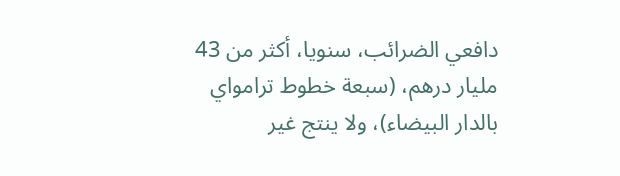دافعي الضرائب، سنويا، أكثر من 43 مليار درهم، (سبعة خطوط ترامواي بالدار البيضاء)، ولا ينتج غير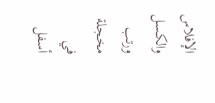الإفلاس والكسل ورتب مخجلة في أسفل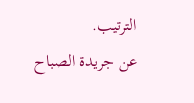الترتيب.
عن جريدة الصباح